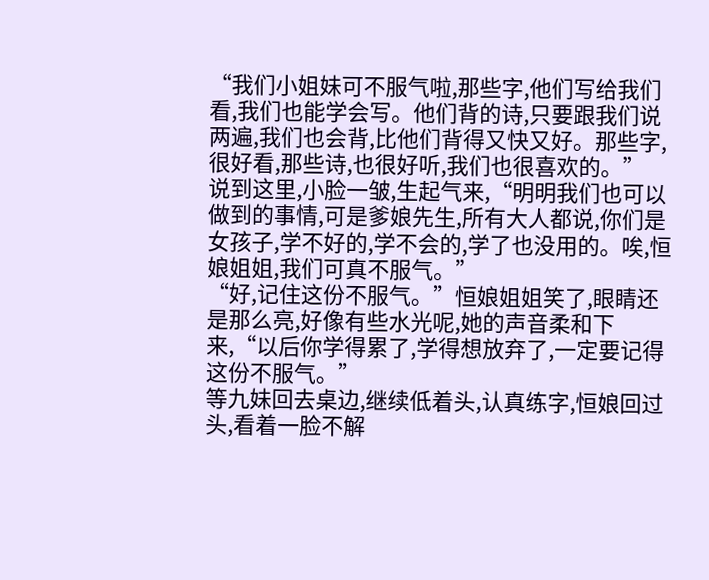“我们小姐妹可不服气啦,那些字,他们写给我们看,我们也能学会写。他们背的诗,只要跟我们说两遍,我们也会背,比他们背得又快又好。那些字,很好看,那些诗,也很好听,我们也很喜欢的。”
说到这里,小脸一皱,生起气来,“明明我们也可以做到的事情,可是爹娘先生,所有大人都说,你们是女孩子,学不好的,学不会的,学了也没用的。唉,恒娘姐姐,我们可真不服气。”
“好,记住这份不服气。”恒娘姐姐笑了,眼睛还是那么亮,好像有些水光呢,她的声音柔和下来,“以后你学得累了,学得想放弃了,一定要记得这份不服气。”
等九妹回去桌边,继续低着头,认真练字,恒娘回过头,看着一脸不解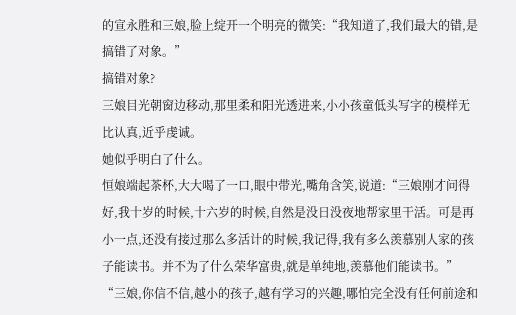的宣永胜和三娘,脸上绽开一个明亮的微笑:“我知道了,我们最大的错,是搞错了对象。”
搞错对象?
三娘目光朝窗边移动,那里柔和阳光透进来,小小孩童低头写字的模样无比认真,近乎虔诚。
她似乎明白了什么。
恒娘端起茶杯,大大喝了一口,眼中带光,嘴角含笑,说道:“三娘刚才问得好,我十岁的时候,十六岁的时候,自然是没日没夜地帮家里干活。可是再小一点,还没有接过那么多活计的时候,我记得,我有多么羡慕别人家的孩子能读书。并不为了什么荣华富贵,就是单纯地,羡慕他们能读书。”
“三娘,你信不信,越小的孩子,越有学习的兴趣,哪怕完全没有任何前途和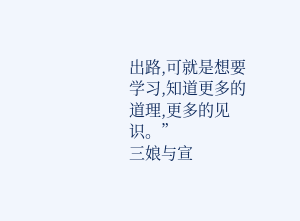出路,可就是想要学习,知道更多的道理,更多的见识。”
三娘与宣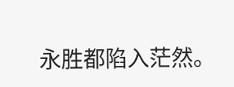永胜都陷入茫然。